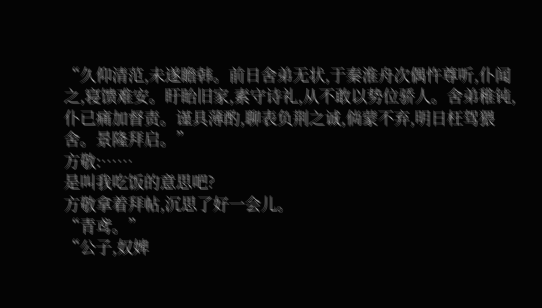“久仰清范,未遂瞻韩。前日舍弟无状,于秦淮舟次偶忤尊听,仆闻之,寝馈难安。盱眙旧家,素守诗礼,从不敢以势位骄人。舍弟稚钝,仆已痛加督责。谨具薄酌,聊表负荆之诚,倘蒙不弃,明日枉驾猥舍。景隆拜启。”
方敬:……
是叫我吃饭的意思吧?
方敬拿着拜帖,沉思了好一会儿。
“青鸢。”
“公子,奴婢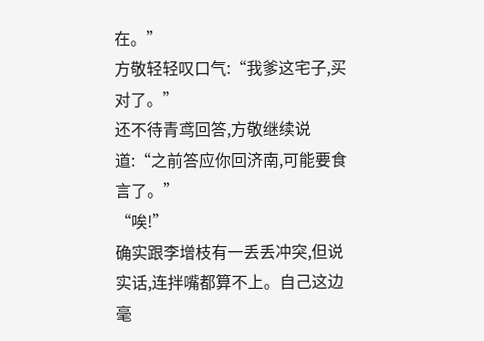在。”
方敬轻轻叹口气:“我爹这宅子,买对了。”
还不待青鸢回答,方敬继续说道:“之前答应你回济南,可能要食言了。”
“唉!”
确实跟李增枝有一丢丢冲突,但说实话,连拌嘴都算不上。自己这边毫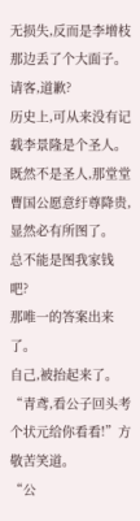无损失,反而是李增枝那边丢了个大面子。
请客,道歉?
历史上,可从来没有记载李景隆是个圣人。
既然不是圣人,那堂堂曹国公愿意纡尊降贵,显然必有所图了。
总不能是图我家钱吧?
那唯一的答案出来了。
自己,被抬起来了。
“青鸢,看公子回头考个状元给你看看!”方敬苦笑道。
“公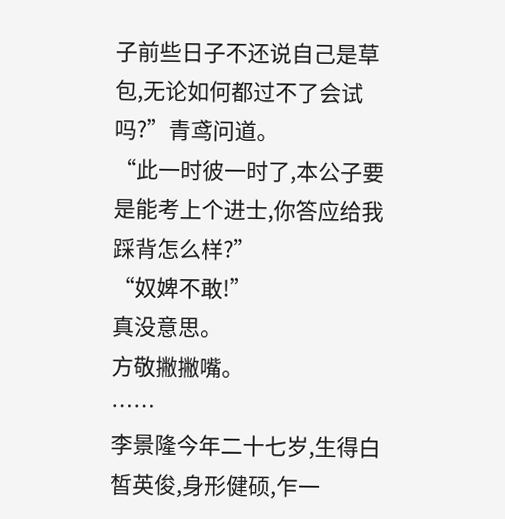子前些日子不还说自己是草包,无论如何都过不了会试吗?”青鸢问道。
“此一时彼一时了,本公子要是能考上个进士,你答应给我踩背怎么样?”
“奴婢不敢!”
真没意思。
方敬撇撇嘴。
……
李景隆今年二十七岁,生得白皙英俊,身形健硕,乍一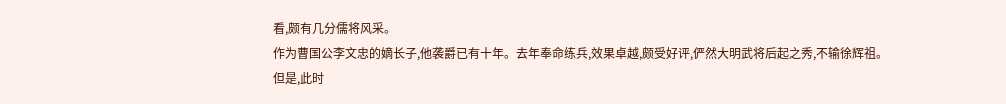看,颇有几分儒将风采。
作为曹国公李文忠的嫡长子,他袭爵已有十年。去年奉命练兵,效果卓越,颇受好评,俨然大明武将后起之秀,不输徐辉祖。
但是,此时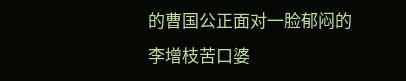的曹国公正面对一脸郁闷的李增枝苦口婆